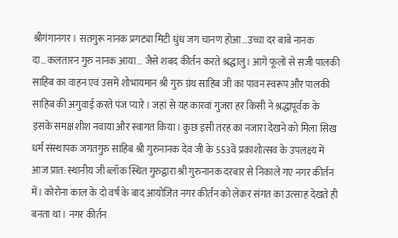श्रीगंगानगर। सतगुरू नानक प्रगट्या मिटी धुंध जग चानण होआ…उच्चा दर बाबे नानक दा…कलतारन गुरु नानक आया… जैसे शबद कीर्तन करते श्रद्धालु। आगे फूलों से सजी पालकी साहिब का वाहन एवं उसमें शोभायमान श्री गुरु ग्रंथ साहिब जी का पावन स्वरूप और पालकी साहिब की अगुवाई करते पंज प्यारे। जहां से यह कारवां गुजरा हर किसी ने श्रद्धापूर्वक के इसके समक्ष शीश नवाया और स्वागत किया। कुछ इसी तरह का नजारा देखने को मिला सिख धर्म संस्थापक जगतगुरु साहिब श्री गुरुनानक देव जी के 553वें प्रकाशोत्सव के उपलक्ष्य में आज प्रात: स्थानीय जी ब्लॉक स्थित गुरुद्वारा श्री गुरुनानक दरबार से निकाले गए नगर कीर्तन में। कोरोना काल के दो वर्ष के बाद आयोजित नगर कीर्तन को लेकर संगत का उत्साह देखते ही बनता था। नगर कीर्तन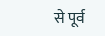से पूर्व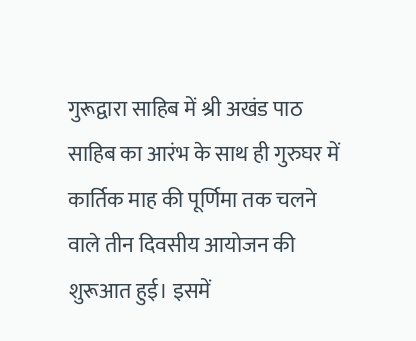गुरूद्वारा साहिब में श्री अखंड पाठ साहिब का आरंभ के साथ ही गुरुघर में कार्तिक माह की पूर्णिमा तक चलने वाले तीन दिवसीय आयोजन की शुरूआत हुई। इसमें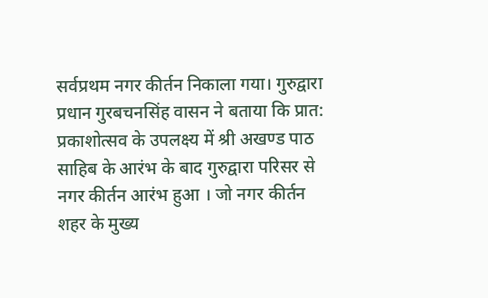सर्वप्रथम नगर कीर्तन निकाला गया। गुरुद्वारा प्रधान गुरबचनसिंह वासन ने बताया कि प्रात: प्रकाशोत्सव के उपलक्ष्य में श्री अखण्ड पाठ साहिब के आरंभ के बाद गुरुद्वारा परिसर से नगर कीर्तन आरंभ हुआ । जो नगर कीर्तन शहर के मुख्य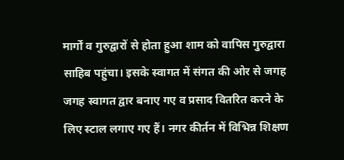मार्गों व गुरुद्वारों से होता हुआ शाम को वापिस गुरुद्वारा साहिब पहुंचा। इसके स्वागत में संगत की ओर से जगह जगह स्वागत द्वार बनाए गए व प्रसाद वितरित करने के लिए स्टाल लगाए गए हैं। नगर कीर्तन में विभिन्न शिक्षण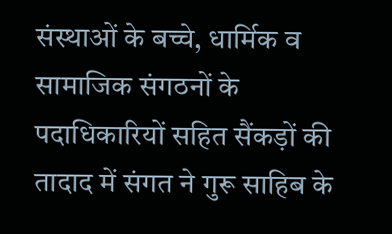संस्थाओं के बच्चे, धार्मिक व सामाजिक संगठनों के पदाधिकारियों सहित सैंकड़ों की तादाद में संगत ने गुरू साहिब के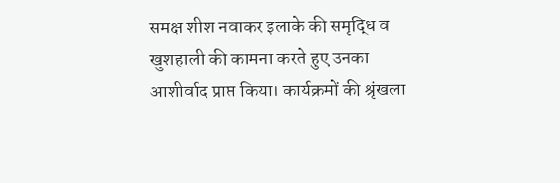समक्ष शीश नवाकर इलाके की समृद्धि व खुशहाली की कामना करते हुए उनका आशीर्वाद प्राप्त किया। कार्यक्रमों की श्रृंखला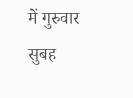में गुरुवार सुबह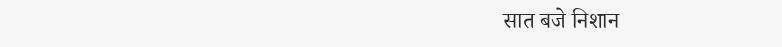सात बजे निशान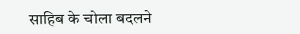साहिब के चोला बदलने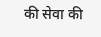की सेवा की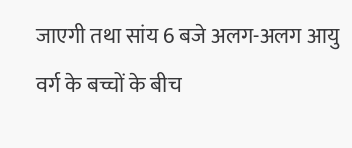जाएगी तथा सांय 6 बजे अलग-अलग आयु वर्ग के बच्चों के बीच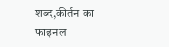शब्द,कीर्तन का फाइनल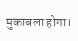मुकाबला होगा।